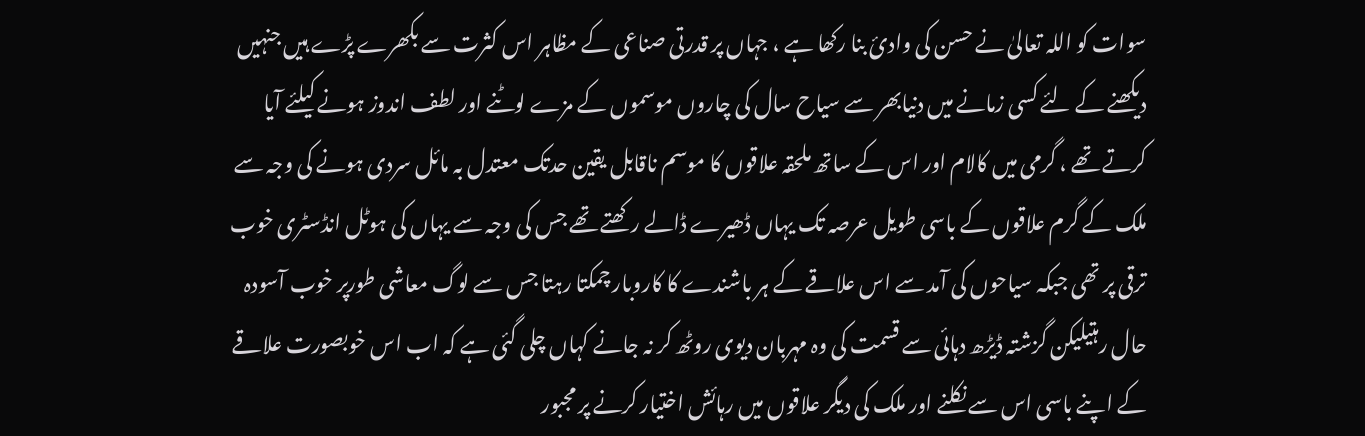سوات کو اللہ تعالیٰ نے حسن کی وادئ بنا رکھا ہے ، جہاں پر قدرتی صناعی کے مظاہر اس کثرت سے بکھرے پڑے ہیں جنہیں دیکھنے کے لئے کسی زمانے میں دنیابھر سے سیاح سال کی چاروں موسموں کے مزے لوٹنے اور لطف اندوز ہونے کیلئے آیا کرتے تھے ، گرمی میں کالام اور اس کے ساتھ ملحقہ علاقوں کا موسم ناقابل یقین حدتک معتدل بہ مائل سردی ہونے کی وجہ سے ملک کے گرم علاقوں کے باسی طویل عرصہ تک یہاں ڈھیرے ڈالے رکھتے تھے جس کی وجہ سے یہاں کی ہوٹل انڈسٹری خوب ترقی پر تھی جبکہ سیاحوں کی آمد سے اس علاقے کے ہر باشندے کا کاروبار چمکتا رہتا جس سے لوگ معاشی طورپر خوب آسودہ حال رہتیلیکن گزشتہ ڈیڑھ دہائی سے قسمت کی وہ مہربان دیوی روٹھ کر نہ جانے کہاں چلی گئی ہے کہ اب اس خوبصورت علاقے کے اپنے باسی اس سے نکلنے اور ملک کی دیگر علاقوں میں رہائش اختیار کرنے پر مجبور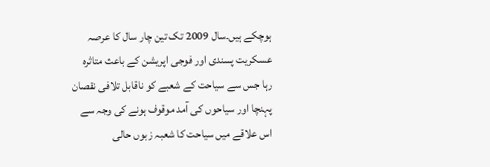ہوچکے ہیں۔سال 2009 تک تین چار سال کا عرصہ عسکریت پسندی اور فوجی اپریشن کے باعث متاثرہ رہا جس سے سیاحت کے شعبے کو ناقابل تلافی نقصان پہنچا اور سیاحوں کی آمد موقوف ہونے کی وجہ سے اس علاقے میں سیاحت کا شعبہ زبوں حالی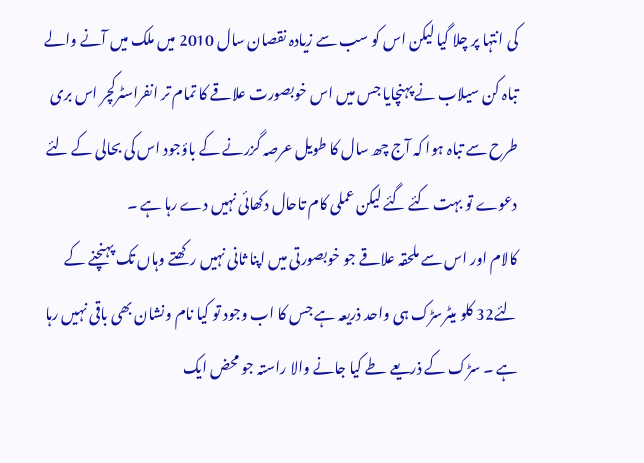کی انتہا پر چلا گیا لیکن اس کو سب سے زیادہ نقصان سال 2010 میں ملک میں آنے والے تباہ کن سیلاب نے پہنچایا جس میں اس خوبصورت علاقے کا تمام تر انفراسٹرکچر اس بری طرح سے تباہ ہوا کہ آج چھ سال کا طویل عرصہ گزرنے کے باؤجود اس کی بحالی کے لئے دعوے تو بہت کئے گئے لیکن عملی کام تاحال دکھائی نہیں دے رہا ہے ۔
کالام اور اس سے ملحقہ علاقے جو خوبصورتی میں اپنا ثانی نہیں رکھتے وہاں تک پہنچنے کے لئے32 کلو میٹرسڑک ہی واحد ذریعہ ہے جس کا اب وجود تو کیا نام ونشان بھی باقی نہیں رہا ہے ۔ سڑک کے ذریعے طے کیا جانے والا راستہ جو محض ایک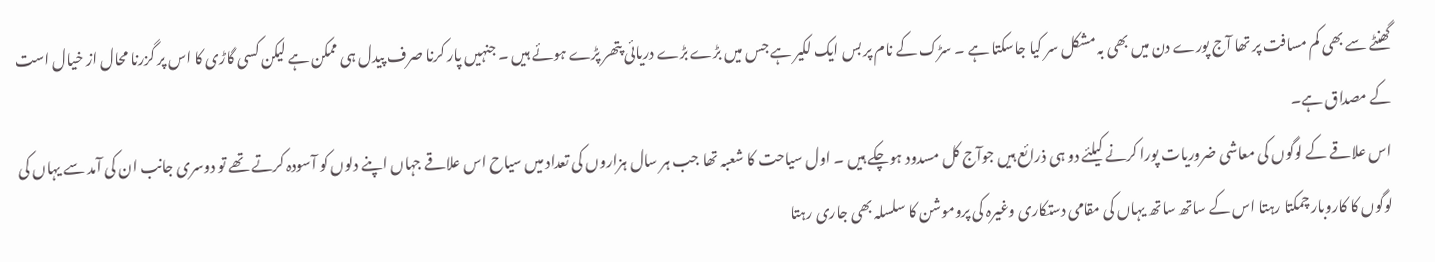گھنٹے سے بھی کم مسافت پر تھا آج پورے دن میں بھی بہ مشکل سر کیا جاسکتا ہے ۔ سڑک کے نام پر بس ایک لکیر ہے جس میں بڑے بڑے دریائی پتھر پڑے ہوئے ہیں ۔ جنہیں پار کرنا صرف پیدل ہی ممکن ہے لیکن کسی گاڑی کا اس پر گزرنا محال از خیال است کے مصداق ہے۔
اس علاقے کے لوگوں کی معاشی ضروریات پورا کرنے کیلئے دو ہی ذرائع ہیں جوآج کل مسدود ہوچکے ہیں ۔ اول سیاحت کا شعبہ تھا جب ہر سال ہزاروں کی تعداد میں سیاح اس علاقے جہاں اپنے دلوں کو آسودہ کرتے تھے تو دوسری جانب ان کی آمد سے یہاں کی لوگوں کا کاروبار چمکتا رہتا اس کے ساتھ ساتھ یہاں کی مقامی دستکاری وغیرہ کی پروموشن کا سلسلہ بھی جاری رہتا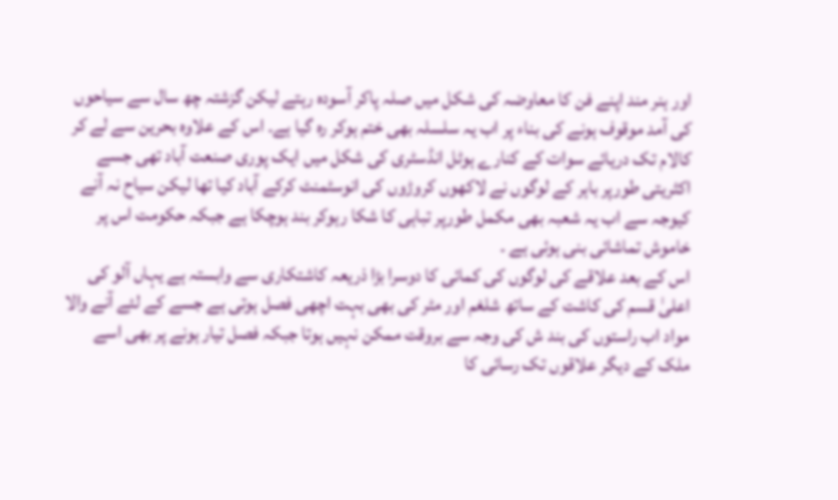اور ہنر مند اپنے فن کا معاوضہ کی شکل میں صلہ پاکر آسودہ رہتے لیکن گزشتہ چھ سال سے سیاحوں کی آمد موقوف ہونے کی بناء پر اب یہ سلسلہ بھی ختم ہوکر رہ گیا ہے۔ اس کے علاوہ بحرین سے لے کر کالام تک دریائے سوات کے کنارے ہوٹل انڈسٹری کی شکل میں ایک پوری صنعت آباد تھی جسے اکثریتی طورپر باہر کے لوگوں نے لاکھوں کروڑوں کی انوسٹمنٹ کرکے آباد کیا تھا لیکن سیاح نہ آنے کیوجہ سے اب یہ شعبہ بھی مکمل طورپر تباہی کا شکا رہوکر بند ہوچکا ہے جبکہ حکومت اس پر خاموش تماشائی بنی ہوئی ہے ۔
اس کے بعد علاقے کی لوگوں کی کمائی کا دوسرا بڑا ذریعہ کاشتکاری سے وابستہ ہے یہاں آلو کی اعلیٰ قسم کی کاشت کے ساتھ شلغم اور مٹر کی بھی بہت اچھی فصل ہوتی ہے جسے کے لئے آنے والا مواد اب راستوں کی بند ش کی وجہ سے بروقت ممکن نہیں ہوتا جبکہ فصل تیار ہونے پر بھی اسے ملک کے دیگر علاقوں تک رسائی کا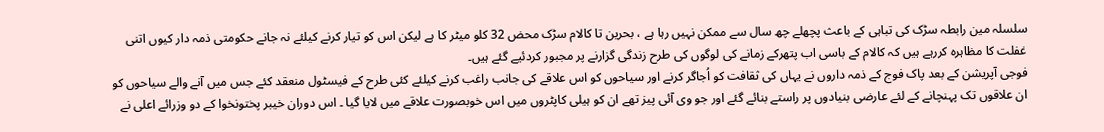سلسلہ مین رابطہ سڑک کی تباہی کے باعث پچھلے چھ سال سے ممکن نہیں رہا ہے ، بحرین تا کالام سڑک محض 32 کلو میٹر کا ہے لیکن اس کو تیار کرنے کیلئے نہ جانے حکومتی ذمہ دار کیوں اتنی غفلت کا مظاہرہ کررہے ہیں کہ کالام کے باسی اب پتھرکے زمانے کی لوگوں کی طرح زندگی گزارنے پر مجبور کردئیے گئے ہیں۔
فوجی آپریشن کے بعد پاک فوج کے ذمہ داروں نے یہاں کی ثقافت کو اُجاگر کرنے اور سیاحوں کو اس علاقے کی جانب راغب کرنے کیلئے کئی طرح کے فیسٹول منعقد کئے جس میں آنے والے سیاحوں کو ان علاقوں تک پہنچانے کے لئے عارضی بنیادوں پر راستے بنائے گئے اور جو وی آئی پیز تھے ان کو ہیلی کاپٹروں میں اس خوبصورت علاقے میں لایا گیا ۔ اس دوران خیبر پختونخوا کے دو وزرائے اعلی نے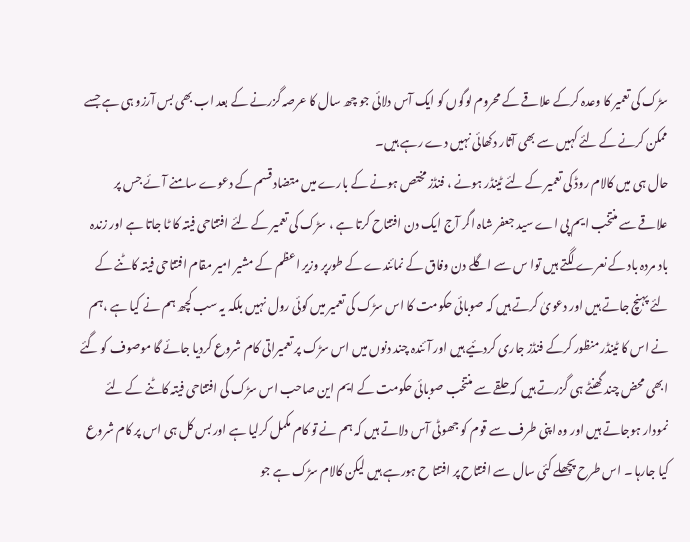سڑک کی تعمیر کا وعدہ کرکے علاقے کے محروم لوگوں کو ایک آس دلائی جو چھ سال کا عرصہ گزرنے کے بعد اب بھی بس آرزو ہی ہے جسے ممکن کرنے کے لئے کہیں سے بھی آثار دکھائی نہیں دے رہے ہیں۔
حال ہی میں کالام روڈ کی تعمیر کے لئے ٹینڈر ہونے ، فنڈز مختص ہونے کے بارے میں متضاد قسم کے دعوے سامنے آئے جس پر علاقے سے منتخب ایم پی اے سید جعفر شاہ اگر آج ایک دن افتتاح کرتا ہے ، سڑک کی تعمیر کے لئے افتتاحی فیتہ کا ٹا جاتا ہے اور زندہ باد مردہ باد کے نعرے لگتے ہیں توا س سے اگلے دن وفاق کے نمائندے کے طورپر وزیر اعظم کے مشیر امیر مقام افتتاحی فیتہ کاٹنے کے لئے پہنچ جاتے ہیں اور دعویٰ کرتے ہیں کہ صوبائی حکومت کا اس سڑک کی تعمیر میں کوئی رول نہیں بلکہ یہ سب کچھ ہم نے کیا ہے ،ہم نے اس کا ٹینڈر منظور کرکے فنڈز جاری کردئیے ہیں اور آئندہ چند دنوں میں اس سڑک پر تعمیراتی کام شروع کردیا جائے گا موصوف کو گئے ابھی محض چند گھنٹے ہی گزرتے ہیں کہ حلقے سے منتخب صوبائی حکومت کے ایم این صاحب اس سڑک کی افتتاحی فیتہ کاٹنے کے لئے نمودار ہوجاتے ہیں اور وہ اپنی طرف سے قوم کو جھوٹی آس دلاتے ہیں کہ ہم نے تو کام مکمل کرلیا ہے اور بس کل ہی اس پر کام شروع کیا جارہا ۔ اس طرح پچھلے کئی سال سے افتتاح پر افتتا ح ہورہے ہیں لیکن کالام سڑک ہے جو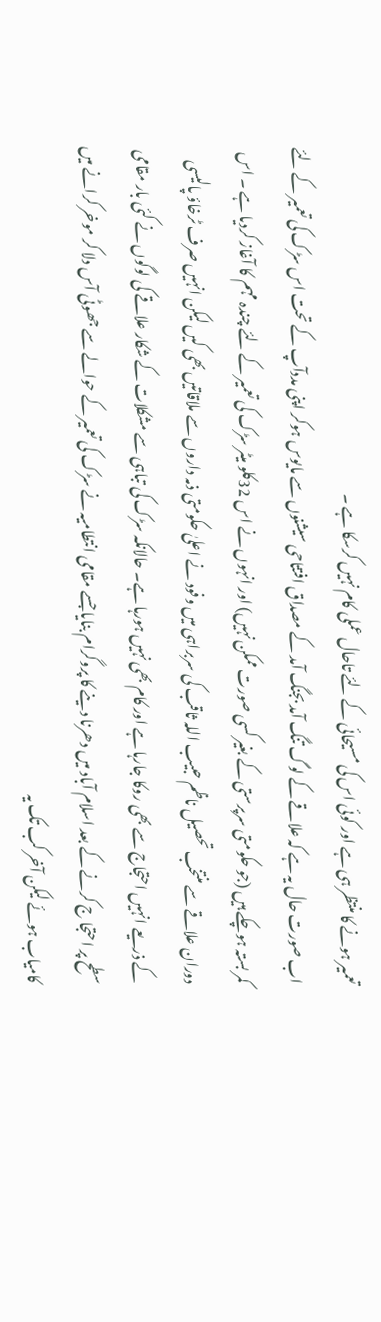تعمیر ہونے کا منتظر ہی ہے اور کوئی اس کی مسیحائی کے لئے تاحال عملی کام نہیں کرسکا ہے ۔
اب صورت حال یہ ہے کہ علاقے کے لوگ تنگ آمد بجنگ آمد کے مصداق افتتاحی سیشنوں سے مایوس ہوکر اپنی مددآپ کے تحت اس سڑک کی تعمیر کے لئے کمر بستہ ہوچکے ہیں (جو حکومتی سرپرستی کے بغیر کسی صورت ممکن نہیں) اور انہوں نے اس 32کلو میٹر سڑک کی تعمیر کے لئے چندہ مہم کا آغاز کردیا ہے ۔ اس دوران علاقے سے منتخب تحصیل ناظم حبیب اللہ ثاقب کی سربراہی میں وفود نے اعلیٰ حکومتی ذمہ داروں سے ملاقاتیں بھی کیں لیکن انہیں صرف ٹرخاؤ پالیسی کے ذریعے انہیں احتجاج سے بھی روکا جارہا ہے اور کام بھی نہیں ہورہا ہے۔ حالانکہ سڑک کی تباہی سے مشکلات کے شکار علاقے کی لوگوں نے کئی بار مقامی سطح پر احتجا ج کرنے کے بعد اسلام آباد میں دھرنا دینے کا پروگرام بنایا جسے مقامی انتطامیہ نے سڑک کی تعمیر کے حوالے سے جھوٹی آس دلا کر موخر کرانے میں کامیاب ہوئے لیکن آخر کب تک یہ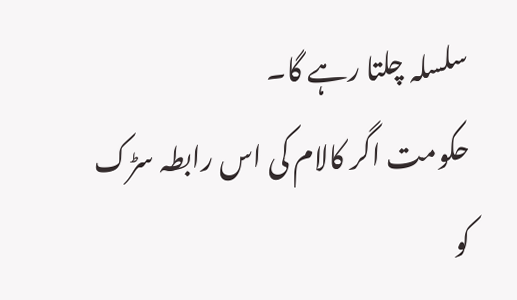سلسلہ چلتا رہے گا۔
حکومت اگر کالام کی اس رابطہ سڑک کو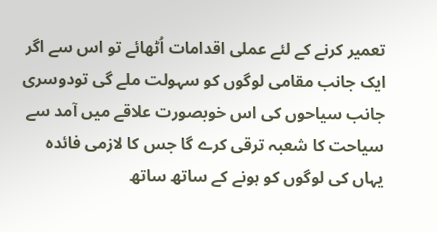تعمیر کرنے کے لئے عملی اقدامات اُٹھائے تو اس سے اگر ایک جانب مقامی لوگوں کو سہولت ملے گی تودوسری جانب سیاحوں کی اس خوبصورت علاقے میں آمد سے سیاحت کا شعبہ ترقی کرے گا جس کا لازمی فائدہ یہاں کی لوگوں کو ہونے کے ساتھ ساتھ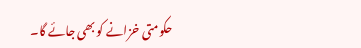حکومتی خزانے کو بھی جائے گا۔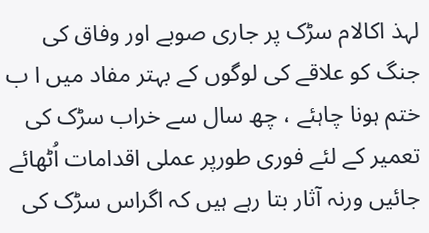لہذ اکالام سڑک پر جاری صوبے اور وفاق کی جنگ کو علاقے کی لوگوں کے بہتر مفاد میں ا ب ختم ہونا چاہئے ، چھ سال سے خراب سڑک کی تعمیر کے لئے فوری طورپر عملی اقدامات اُٹھائے جائیں ورنہ آثار بتا رہے ہیں کہ اگراس سڑک کی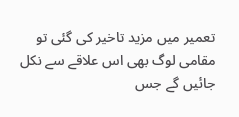تعمیر میں مزید تاخیر کی گئی تو مقامی لوگ بھی اس علاقے سے نکل جائیں گے جس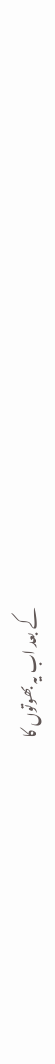کے بعد اب یہ بھوتوں کا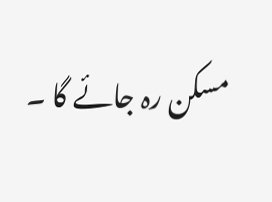مسکن رہ جائے گا ۔